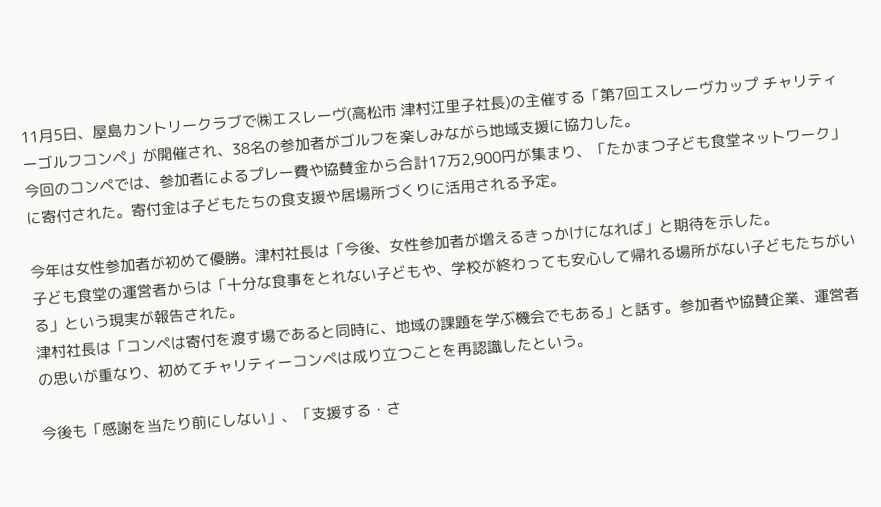11月5日、屋島カントリークラブで㈱エスレーヴ(高松市 津村江里子社長)の主催する「第7回エスレーヴカップ チャリティーゴルフコンペ」が開催され、38名の参加者がゴルフを楽しみながら地域支援に協力した。
今回のコンペでは、参加者によるプレー費や協賛金から合計17万2,900円が集まり、「たかまつ子ども食堂ネットワーク」に寄付された。寄付金は子どもたちの食支援や居場所づくりに活用される予定。

今年は女性参加者が初めて優勝。津村社長は「今後、女性参加者が増えるきっかけになれば」と期待を示した。
子ども食堂の運営者からは「十分な食事をとれない子どもや、学校が終わっても安心して帰れる場所がない子どもたちがいる」という現実が報告された。
津村社長は「コンペは寄付を渡す場であると同時に、地域の課題を学ぶ機会でもある」と話す。参加者や協賛企業、運営者の思いが重なり、初めてチャリティーコンペは成り立つことを再認識したという。

今後も「感謝を当たり前にしない」、「支援する・さ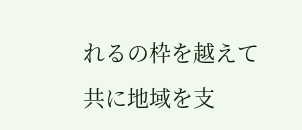れるの枠を越えて共に地域を支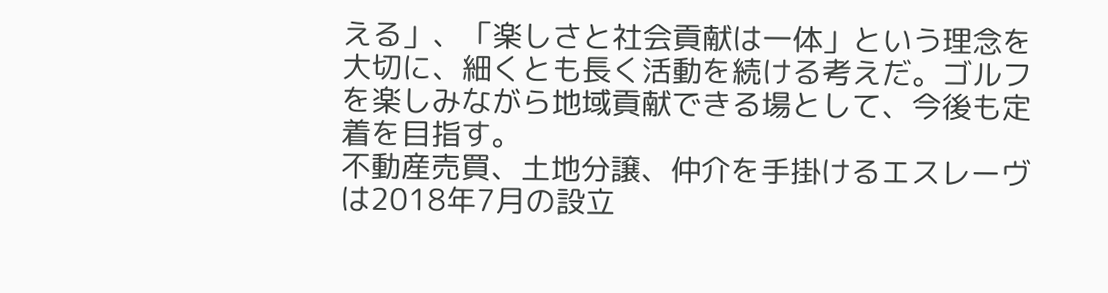える」、「楽しさと社会貢献は一体」という理念を大切に、細くとも長く活動を続ける考えだ。ゴルフを楽しみながら地域貢献できる場として、今後も定着を目指す。
不動産売買、土地分譲、仲介を手掛けるエスレーヴは2018年7月の設立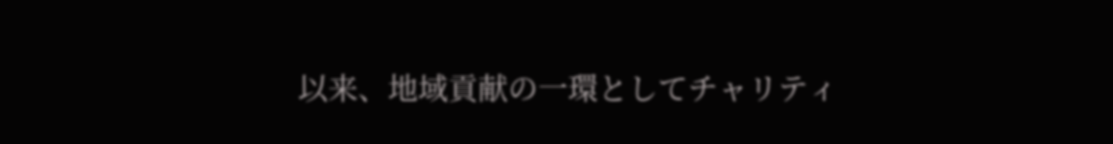以来、地域貢献の一環としてチャリティ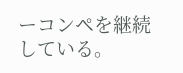ーコンペを継続している。